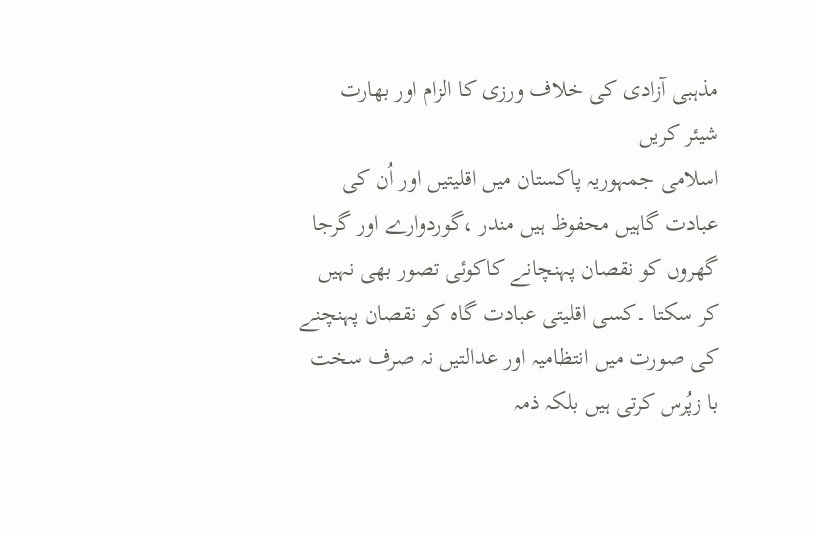مذہبی آزادی کی خلاف ورزی کا الزام اور بھارت
شیئر کریں
اسلامی جمہوریہ پاکستان میں اقلیتیں اور اُن کی عبادت گاہیں محفوظ ہیں مندر ،گوردوارے اور گرجا گھروں کو نقصان پہنچانے کاکوئی تصور بھی نہیں کر سکتا ۔کسی اقلیتی عبادت گاہ کو نقصان پہنچنے کی صورت میں انتظامیہ اور عدالتیں نہ صرف سخت با زپُرس کرتی ہیں بلکہ ذمہ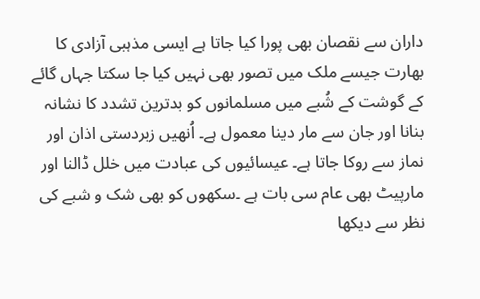داران سے نقصان بھی پورا کیا جاتا ہے ایسی مذہبی آزادی کا بھارت جیسے ملک میں تصور بھی نہیں کیا جا سکتا جہاں گائے کے گوشت کے شُبے میں مسلمانوں کو بدترین تشدد کا نشانہ بنانا اور جان سے مار دینا معمول ہے۔ اُنھیں زبردستی اذان اور نماز سے روکا جاتا ہے۔ عیسائیوں کی عبادت میں خلل ڈالنا اور مارپیٹ بھی عام سی بات ہے ۔سکھوں کو بھی شک و شبے کی نظر سے دیکھا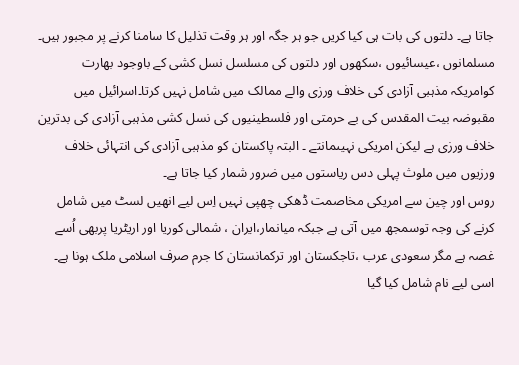جاتا ہے۔ دلتوں کی بات ہی کیا کریں جو ہر جگہ اور ہر وقت تذلیل کا سامنا کرنے پر مجبور ہیں۔ مسلمانوں ،عیسائیوں ،سکھوں اور دلتوں کی مسلسل نسل کشی کے باوجود بھارت کوامریکہ مذہبی آزادی کی خلاف ورزی والے ممالک میں شامل نہیں کرتا۔اسرائیل میں مقبوضہ بیت المقدس کی بے حرمتی اور فلسطینیوں کی نسل کشی مذہبی آزادی کی بدترین خلاف ورزی ہے لیکن امریکی نہیںمانتے ۔ البتہ پاکستان کو مذہبی آزادی کی انتہائی خلاف ورزیوں میں ملوث پہلی دس ریاستوں میں ضرور شمار کیا جاتا ہے۔
روس اور چین سے امریکی مخاصمت ڈھکی چھپی نہیں اِس لیے انھیں لسٹ میں شامل کرنے کی وجہ توسمجھ میں آتی ہے جبکہ میانمار،ایران ، شمالی کوریا اور اریٹریا پربھی اُسے غصہ ہے مگر سعودی عرب ،تاجکستان اور ترکمانستان کا جرم صرف اسلامی ملک ہونا ہے۔ اسی لیے نام شامل کیا گیا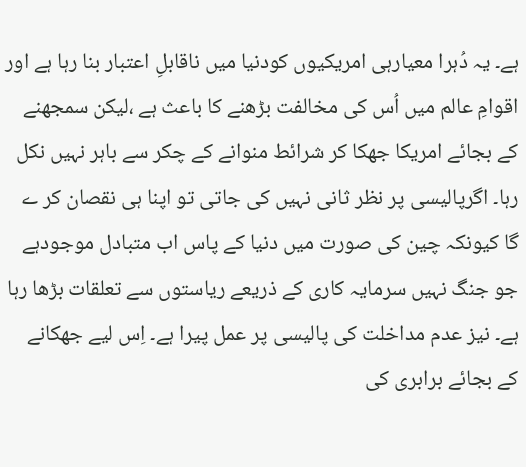ہے۔ یہ دُہرا معیارہی امریکیوں کودنیا میں ناقابلِ اعتبار بنا رہا ہے اور اقوامِ عالم میں اُس کی مخالفت بڑھنے کا باعث ہے ،لیکن سمجھنے کے بجائے امریکا جھکا کر شرائط منوانے کے چکر سے باہر نہیں نکل رہا۔ اگرپالیسی پر نظر ثانی نہیں کی جاتی تو اپنا ہی نقصان کر ے گا کیونکہ چین کی صورت میں دنیا کے پاس اب متبادل موجودہے جو جنگ نہیں سرمایہ کاری کے ذریعے ریاستوں سے تعلقات بڑھا رہا ہے۔ نیز عدم مداخلت کی پالیسی پر عمل پیرا ہے۔ اِس لیے جھکانے کے بجائے برابری کی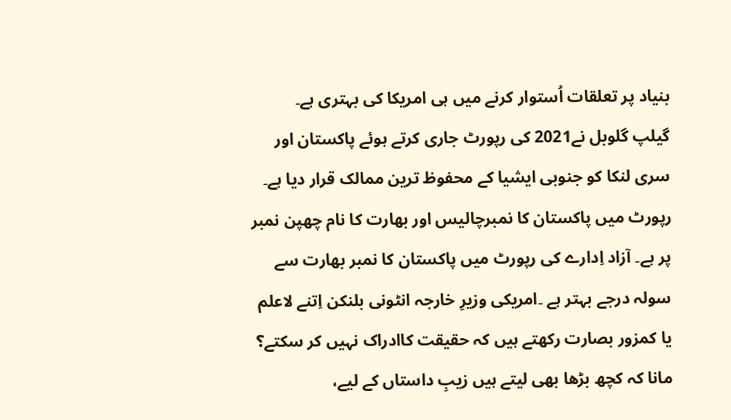بنیاد پر تعلقات اُستوار کرنے میں ہی امریکا کی بہتری ہے۔
گیلپ گلوبل نے2021 کی رپورٹ جاری کرتے ہوئے پاکستان اور سری لنکا کو جنوبی ایشیا کے محفوظ ترین ممالک قرار دیا ہے۔ رپورٹ میں پاکستان کا نمبرچالیس اور بھارت کا نام چھپن نمبر پر ہے۔ آزاد اِدارے کی رپورٹ میں پاکستان کا نمبر بھارت سے سولہ درجے بہتر ہے ۔امریکی وزیرِ خارجہ انٹونی بلنکن اِتنے لاعلم یا کمزور بصارت رکھتے ہیں کہ حقیقت کاادراک نہیں کر سکتے؟ مانا کہ کچھ بڑھا بھی لیتے ہیں زیبِ داستاں کے لیے،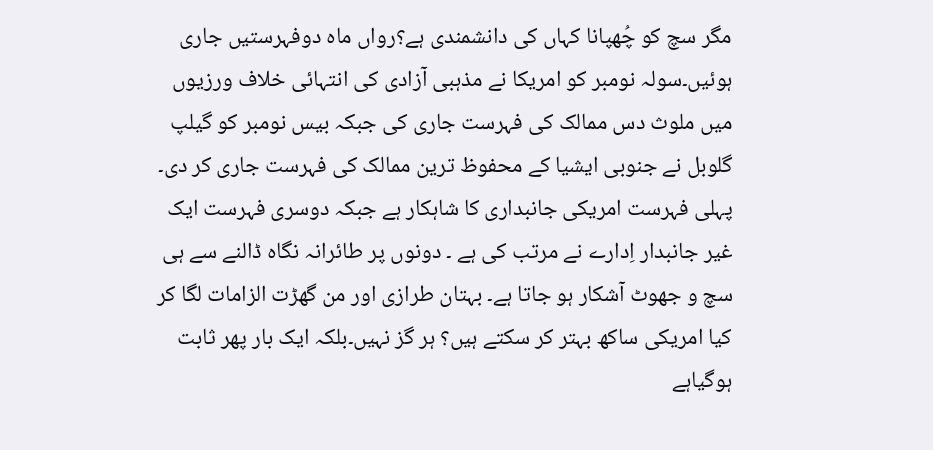مگر سچ کو چُھپانا کہاں کی دانشمندی ہے؟رواں ماہ دوفہرستیں جاری ہوئیں۔سولہ نومبر کو امریکا نے مذہبی آزادی کی انتہائی خلاف ورزیوں میں ملوث دس ممالک کی فہرست جاری کی جبکہ بیس نومبر کو گیلپ گلوبل نے جنوبی ایشیا کے محفوظ ترین ممالک کی فہرست جاری کر دی۔ پہلی فہرست امریکی جانبداری کا شاہکار ہے جبکہ دوسری فہرست ایک غیر جانبدار اِدارے نے مرتب کی ہے ۔ دونوں پر طائرانہ نگاہ ڈالنے سے ہی سچ و جھوٹ آشکار ہو جاتا ہے۔ بہتان طرازی اور من گھڑت الزامات لگا کر کیا امریکی ساکھ بہتر کر سکتے ہیں؟ ہر گز نہیں۔بلکہ ایک بار پھر ثابت ہوگیاہے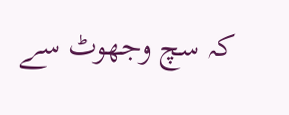کہ سچ وجھوٹ سے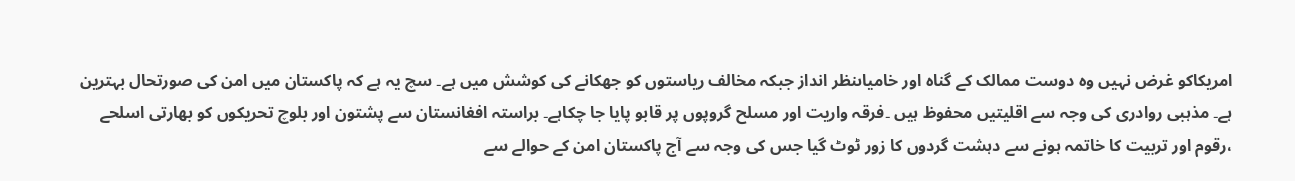امریکاکو غرض نہیں وہ دوست ممالک کے گناہ اور خامیاںنظر انداز جبکہ مخالف ریاستوں کو جھکانے کی کوشش میں ہے۔ سچ یہ ہے کہ پاکستان میں امن کی صورتحال بہترین ہے۔ مذہبی روادری کی وجہ سے اقلیتیں محفوظ ہیں ۔فرقہ واریت اور مسلح گروپوں پر قابو پایا جا چکاہے۔ براستہ افغانستان سے پشتون اور بلوچ تحریکوں کو بھارتی اسلحے ،رقوم اور تربیت کا خاتمہ ہونے سے دہشت گردوں کا زور ٹوٹ گیا جس کی وجہ سے آج پاکستان امن کے حوالے سے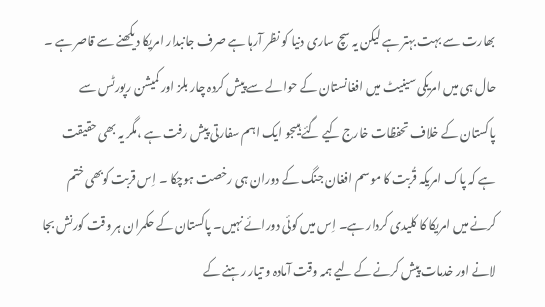بھارت سے بہت بہتر ہے لیکن یہ سچ ساری دنیا کو نظر آرہا ہے صرف جانبدار امریکا دیکھنے سے قاصر ہے ۔
حال ہی میں امریکی سینیٹ میں افغانستان کے حوالے سے پیش کردہ چار بلز اور کمیشن رپورٹس سے پاکستان کے خلاف تحفظات خارج کیے گئے ہیںجو ایک اہم سفارتی پیش رفت ہے ،مگر یہ بھی حقیقت ہے کہ پاک امریکہ قُربت کا موسم افغان جنگ کے دوران ہی رخصت ہوچکا ۔ اِس قربت کوبھی ختم کرنے میں امریکا کا کلیدی کردار ہے۔ اِس میں کوئی دورائے نہیں۔ پاکستان کے حکمران ہر وقت کورنش بجا لانے اور خدمات پیش کرنے کے لیے ہمہ وقت آمادہ و تیار رہنے کے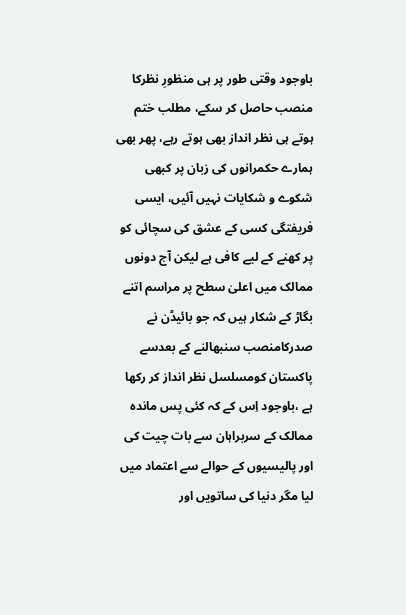باوجود وقتی طور پر ہی منظورِ نظرکا منصب حاصل کر سکے، مطلب ختم ہوتے ہی نظر انداز بھی ہوتے رہے، پھر بھی ہمارے حکمرانوں کی زبان پر کبھی شکوے و شکایات نہیں آئیں، ایسی فریفتگی کسی کے عشق کی سچائی کو پر کھنے کے لیے کافی ہے لیکن آج دونوں ممالک میں اعلیٰ سطح پر مراسم اتنے بگاڑ کے شکار ہیں کہ جو بائیڈن نے صدرکامنصب سنبھالنے کے بعدسے پاکستان کومسلسل نظر انداز کر رکھا ہے ،باوجود اِس کے کہ کئی پس ماندہ ممالک کے سربراہان سے بات چیت کی اور پالیسیوں کے حوالے سے اعتماد میں لیا مگر دنیا کی ساتویں اور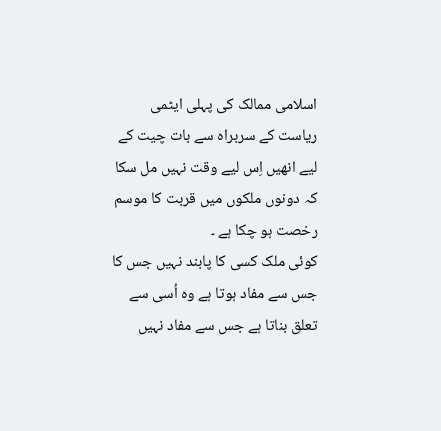اسلامی ممالک کی پہلی ایٹمی ریاست کے سربراہ سے بات چیت کے لیے انھیں اِس لیے وقت نہیں مل سکا کہ دونوں ملکوں میں قربت کا موسم رخصت ہو چکا ہے ۔
کوئی ملک کسی کا پابند نہیں جس کا جس سے مفاد ہوتا ہے وہ اُسی سے تعلق بناتا ہے جس سے مفاد نہیں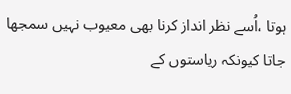ہوتا ،اُسے نظر انداز کرنا بھی معیوب نہیں سمجھا جاتا کیونکہ ریاستوں کے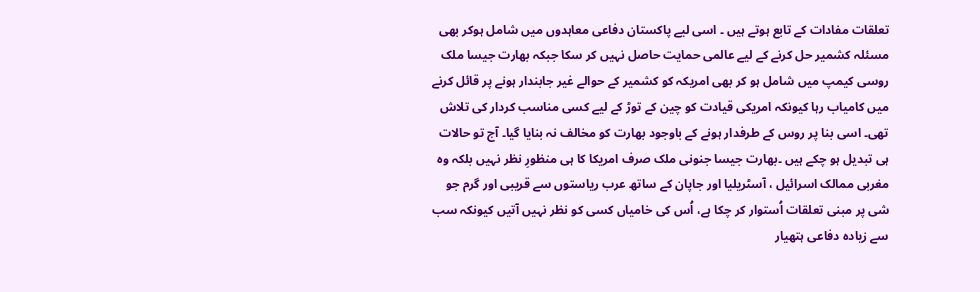تعلقات مفادات کے تابع ہوتے ہیں ۔ اسی لیے پاکستان دفاعی معاہدوں میں شامل ہوکر بھی مسئلہ کشمیر حل کرنے کے لیے عالمی حمایت حاصل نہیں کر سکا جبکہ بھارت جیسا ملک روسی کیمپ میں شامل ہو کر بھی امریکہ کو کشمیر کے حوالے غیر جابندار ہونے پر قائل کرنے میں کامیاب رہا کیونکہ امریکی قیادت کو چین کے توڑ کے لیے کسی مناسب کردار کی تلاش تھی۔ اسی بنا پر روس کے طرفدار ہونے کے باوجود بھارت کو مخالف نہ بنایا گیا۔ آج تو حالات ہی تبدیل ہو چکے ہیں ۔بھارت جیسا جنونی ملک صرف امریکا کا ہی منظورِ نظر نہیں بلکہ وہ مغربی ممالک اسرائیل ، آسٹریلیا اور جاپان کے ساتھ عرب ریاستوں سے قریبی اور گرم جو شی پر مبنی تعلقات اُستوار کر چکا ہے، اُس کی خامیاں کسی کو نظر نہیں آتیں کیونکہ سب سے زیادہ دفاعی ہتھیار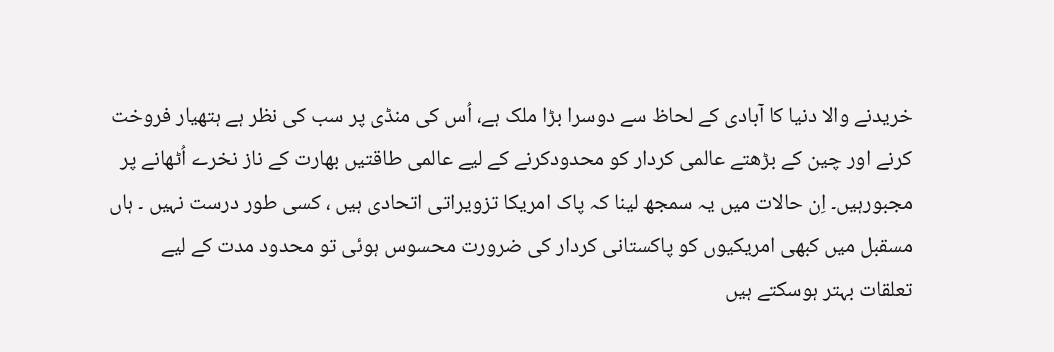خریدنے والا دنیا کا آبادی کے لحاظ سے دوسرا بڑا ملک ہے، اُس کی منڈی پر سب کی نظر ہے ہتھیار فروخت کرنے اور چین کے بڑھتے عالمی کردار کو محدودکرنے کے لیے عالمی طاقتیں بھارت کے ناز نخرے اُٹھانے پر مجبورہیں۔ اِن حالات میں یہ سمجھ لینا کہ پاک امریکا تزویراتی اتحادی ہیں ، کسی طور درست نہیں ۔ ہاں مسقبل میں کبھی امریکیوں کو پاکستانی کردار کی ضرورت محسوس ہوئی تو محدود مدت کے لیے تعلقات بہتر ہوسکتے ہیں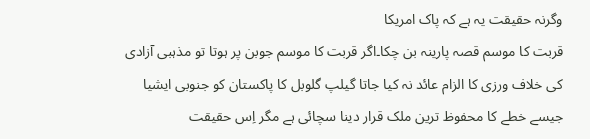وگرنہ حقیقت یہ ہے کہ پاک امریکا
قربت کا موسم قصہ پارینہ بن چکا۔اگر قربت کا موسم جوبن پر ہوتا تو مذہبی آزادی کی خلاف ورزی کا الزام عائد نہ کیا جاتا گیلپ گلوبل کا پاکستان کو جنوبی ایشیا جیسے خطے کا محفوظ ترین ملک قرار دینا سچائی ہے مگر اِس حقیقت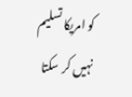کو امریکا تسلیم نہیں کر سکتا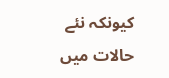کیونکہ نئے حالات میں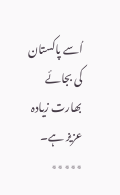اُسے پاکستان کی بجائے بھارت زیادہ عزیز ہے۔
٭٭٭٭٭